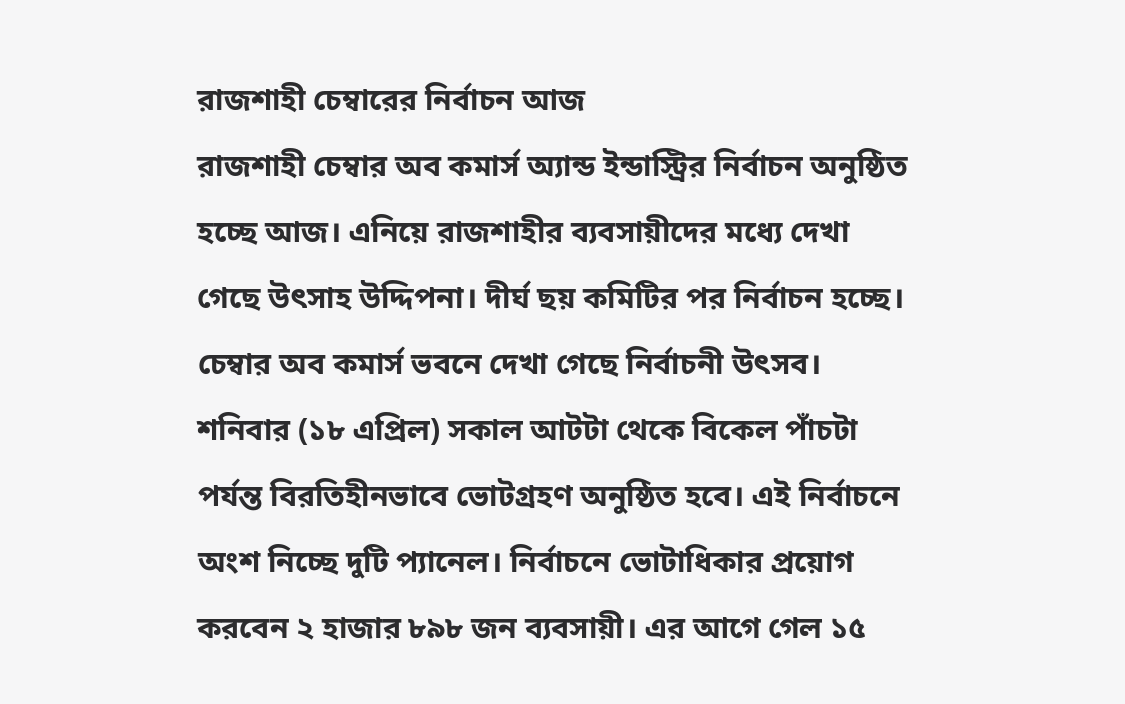রাজশাহী চেম্বারের নির্বাচন আজ
রাজশাহী চেম্বার অব কমার্স অ্যান্ড ইন্ডাস্ট্রির নির্বাচন অনুষ্ঠিত হচ্ছে আজ। এনিয়ে রাজশাহীর ব্যবসায়ীদের মধ্যে দেখা গেছে উৎসাহ উদ্দিপনা। দীর্ঘ ছয় কমিটির পর নির্বাচন হচ্ছে। চেম্বার অব কমার্স ভবনে দেখা গেছে নির্বাচনী উৎসব।
শনিবার (১৮ এপ্রিল) সকাল আটটা থেকে বিকেল পাঁচটা পর্যন্ত বিরতিহীনভাবে ভোটগ্রহণ অনুষ্ঠিত হবে। এই নির্বাচনে অংশ নিচ্ছে দুটি প্যানেল। নির্বাচনে ভোটাধিকার প্রয়োগ করবেন ২ হাজার ৮৯৮ জন ব্যবসায়ী। এর আগে গেল ১৫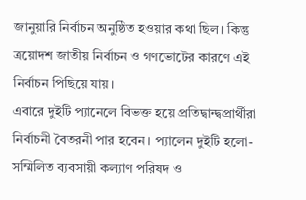জানুয়ারি নির্বাচন অনুষ্ঠিত হওয়ার কথা ছিল। কিন্তু ত্রয়োদশ জাতীয় নির্বাচন ও গণভোটের কারণে এই নির্বাচন পিছিয়ে যায়।
এবারে দুইটি প্যানেলে বিভক্ত হয়ে প্রতিদ্বান্দ্বপ্রার্থীরা নির্বাচনী বৈতরনী পার হবেন। প্যালেন দুইটি হলো-সম্মিলিত ব্যবসায়ী কল্যাণ পরিষদ ও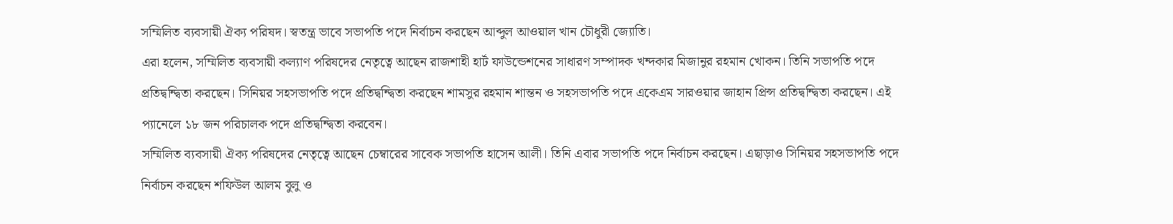সম্মিলিত ব্যবসায়ী ঐক্য পরিষদ। স্বতন্ত্র ভাবে সভাপতি পদে নির্বাচন করছেন আব্দুল আওয়াল খান চৌধুরী জ্যোতি।
এরা হলেন, সম্মিলিত ব্যবসায়ী কল্যাণ পরিষদের নেতৃত্বে আছেন রাজশাহী হার্ট ফাউন্ডেশনের সাধারণ সম্পাদক খন্দকার মিজানুর রহমান খোকন। তিনি সভাপতি পদে প্রতিদ্বন্দ্বিতা করছেন। সিনিয়র সহসভাপতি পদে প্রতিদ্বন্দ্বিতা করছেন শামসুর রহমান শান্তন ও সহসভাপতি পদে একেএম সারওয়ার জাহান প্রিন্স প্রতিদ্বন্দ্বিতা করছেন। এই প্যানেলে ১৮ জন পরিচালক পদে প্রতিদ্বন্দ্বিতা করবেন।
সম্মিলিত ব্যবসায়ী ঐক্য পরিষদের নেতৃত্বে আছেন চেম্বারের সাবেক সভাপতি হাসেন আলী। তিনি এবার সভাপতি পদে নির্বাচন করছেন। এছাড়াও সিনিয়র সহসভাপতি পদে নির্বাচন করছেন শফিউল আলম বুলু ও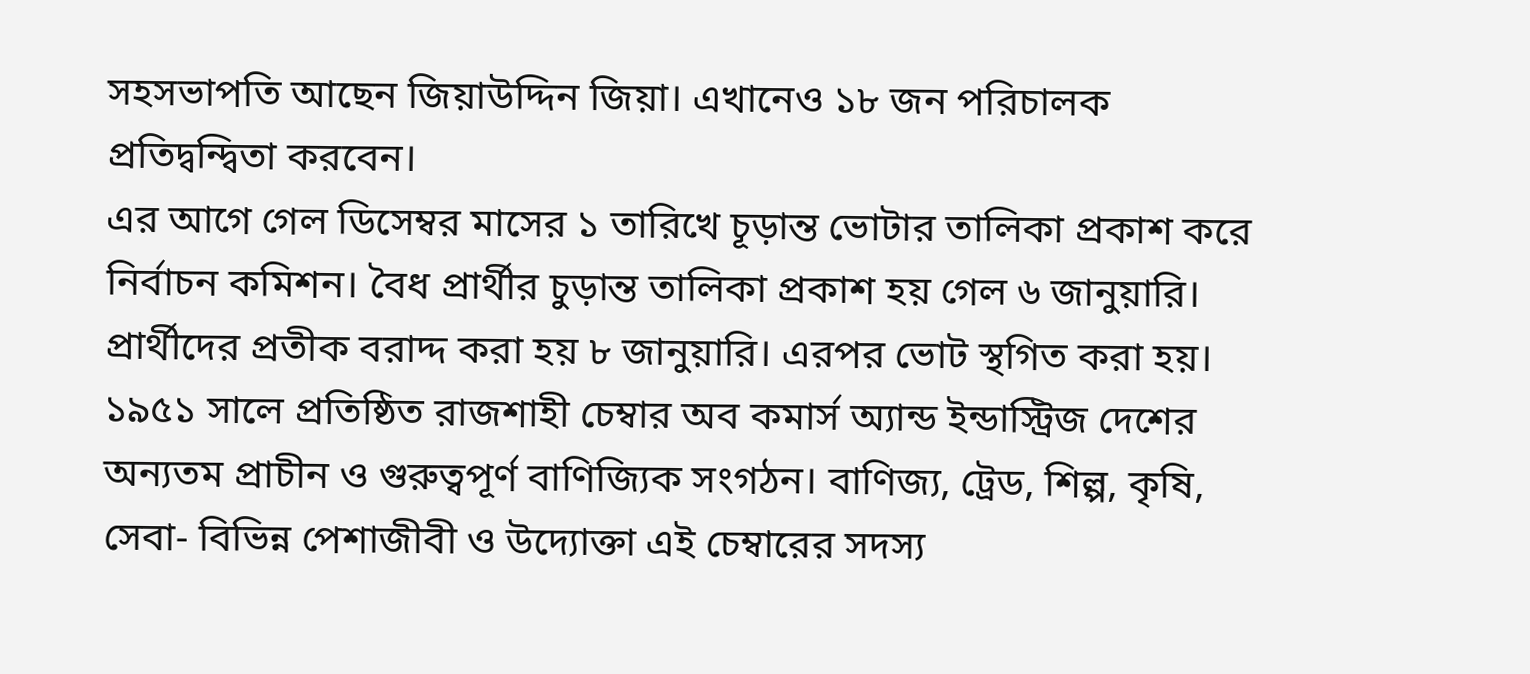সহসভাপতি আছেন জিয়াউদ্দিন জিয়া। এখানেও ১৮ জন পরিচালক প্রতিদ্বন্দ্বিতা করবেন।
এর আগে গেল ডিসেম্বর মাসের ১ তারিখে চূড়ান্ত ভোটার তালিকা প্রকাশ করে নির্বাচন কমিশন। বৈধ প্রার্থীর চুড়ান্ত তালিকা প্রকাশ হয় গেল ৬ জানুয়ারি। প্রার্থীদের প্রতীক বরাদ্দ করা হয় ৮ জানুয়ারি। এরপর ভোট স্থগিত করা হয়।
১৯৫১ সালে প্রতিষ্ঠিত রাজশাহী চেম্বার অব কমার্স অ্যান্ড ইন্ডাস্ট্রিজ দেশের অন্যতম প্রাচীন ও গুরুত্বপূর্ণ বাণিজ্যিক সংগঠন। বাণিজ্য, ট্রেড, শিল্প, কৃষি, সেবা- বিভিন্ন পেশাজীবী ও উদ্যোক্তা এই চেম্বারের সদস্য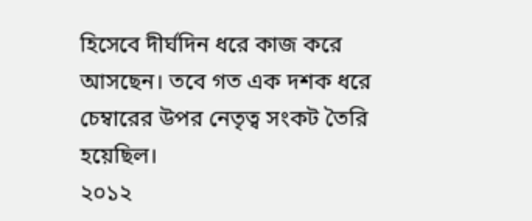হিসেবে দীর্ঘদিন ধরে কাজ করে আসছেন। তবে গত এক দশক ধরে চেম্বারের উপর নেতৃত্ব সংকট তৈরি হয়েছিল।
২০১২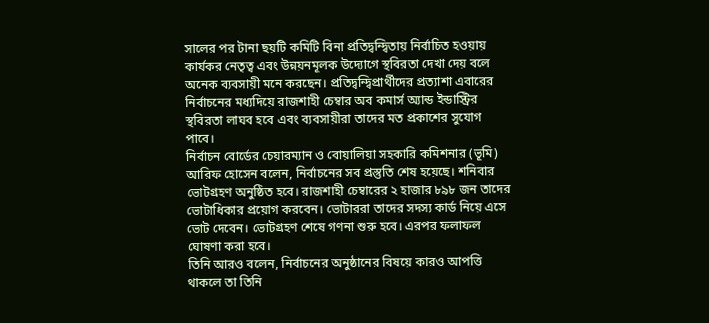সালের পর টানা ছয়টি কমিটি বিনা প্রতিদ্বন্দ্বিতায় নির্বাচিত হওয়ায় কার্যকর নেতৃত্ব এবং উন্নয়নমূলক উদ্যোগে স্থবিরতা দেখা দেয় বলে অনেক ব্যবসায়ী মনে করছেন। প্রতিদ্বন্দ্বিপ্রার্থীদের প্রত্যাশা এবারের নির্বাচনের মধ্যদিয়ে রাজশাহী চেম্বার অব কমার্স অ্যান্ড ইন্ডাস্ট্রির স্থবিরতা লাঘব হবে এবং ব্যবসায়ীরা তাদের মত প্রকাশের সুযোগ পাবে।
নির্বাচন বোর্ডের চেয়ারম্যান ও বোয়ালিয়া সহকারি কমিশনার (ভূমি) আরিফ হোসেন বলেন, নির্বাচনের সব প্রস্তুতি শেষ হয়েছে। শনিবার ভোটগ্রহণ অনুষ্ঠিত হবে। রাজশাহী চেম্বারের ২ হাজার ৮৯৮ জন তাদের ভোটাধিকার প্রয়োগ করবেন। ভোটাররা তাদের সদস্য কার্ড নিয়ে এসে ভোট দেবেন। ভোটগ্রহণ শেষে গণনা শুরু হবে। এরপর ফলাফল ঘোষণা করা হবে।
তিনি আরও বলেন, নির্বাচনের অনুষ্ঠানের বিষয়ে কারও আপত্তি থাকলে তা তিনি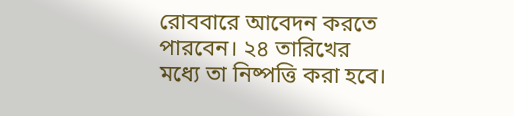রোববারে আবেদন করতে পারবেন। ২৪ তারিখের মধ্যে তা নিষ্পত্তি করা হবে।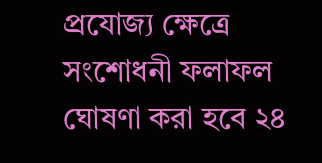প্রযোজ্য ক্ষেত্রে সংশোধনী ফলাফল ঘোষণা করা হবে ২৪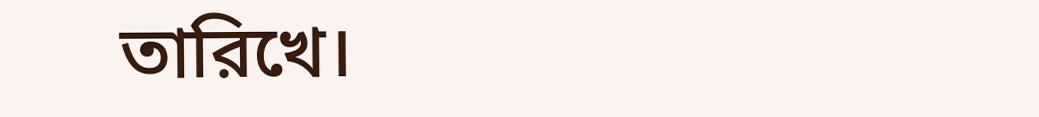তারিখে।